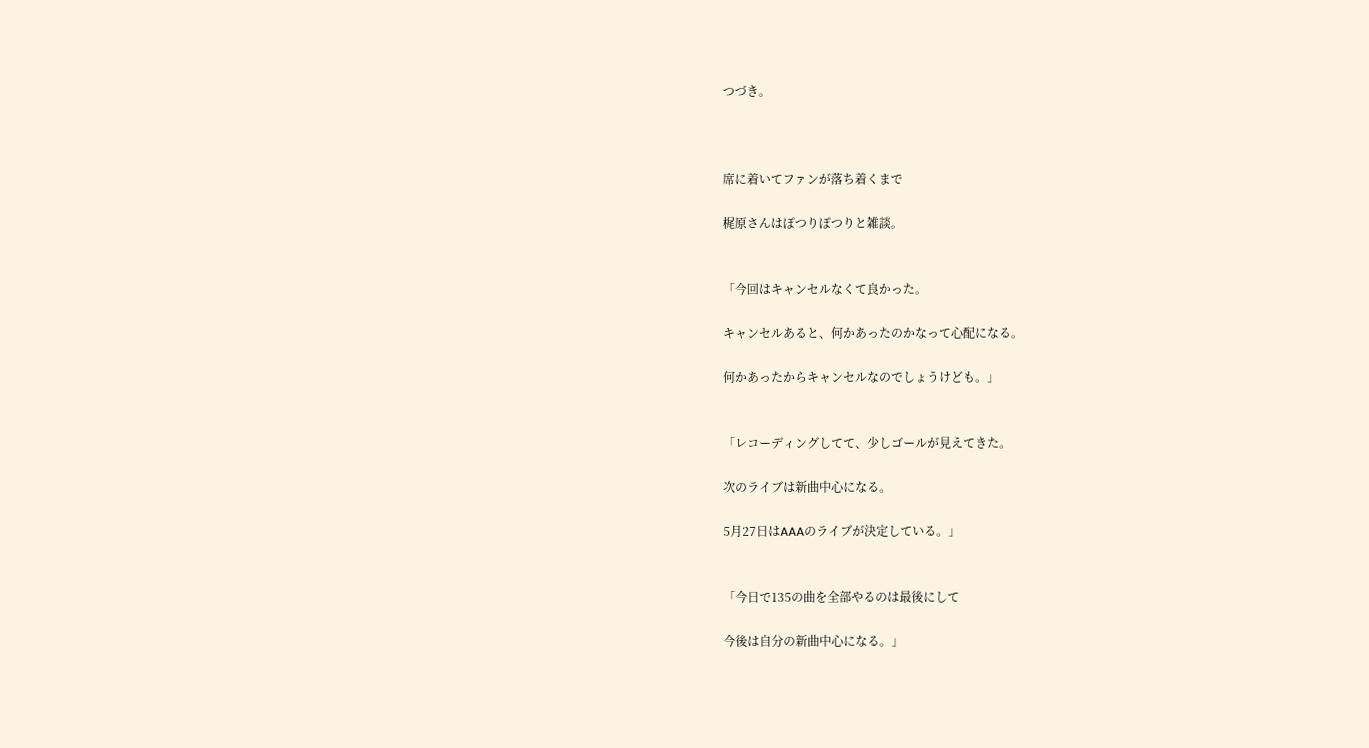つづき。



席に着いてファンが落ち着くまで

梶原さんはぽつりぽつりと雑談。


「今回はキャンセルなくて良かった。

キャンセルあると、何かあったのかなって心配になる。

何かあったからキャンセルなのでしょうけども。」


「レコーディングしてて、少しゴールが見えてきた。

次のライブは新曲中心になる。

5月27日はAAAのライブが決定している。」


「今日で135の曲を全部やるのは最後にして

今後は自分の新曲中心になる。」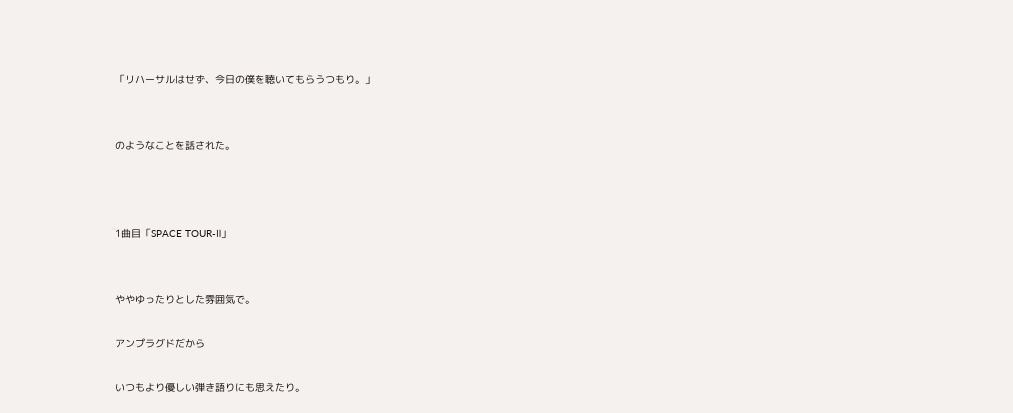「リハーサルはせず、今日の僕を聴いてもらうつもり。」


のようなことを話された。



1曲目「SPACE TOUR-Ⅱ」


ややゆったりとした雰囲気で。

アンプラグドだから

いつもより優しい弾き語りにも思えたり。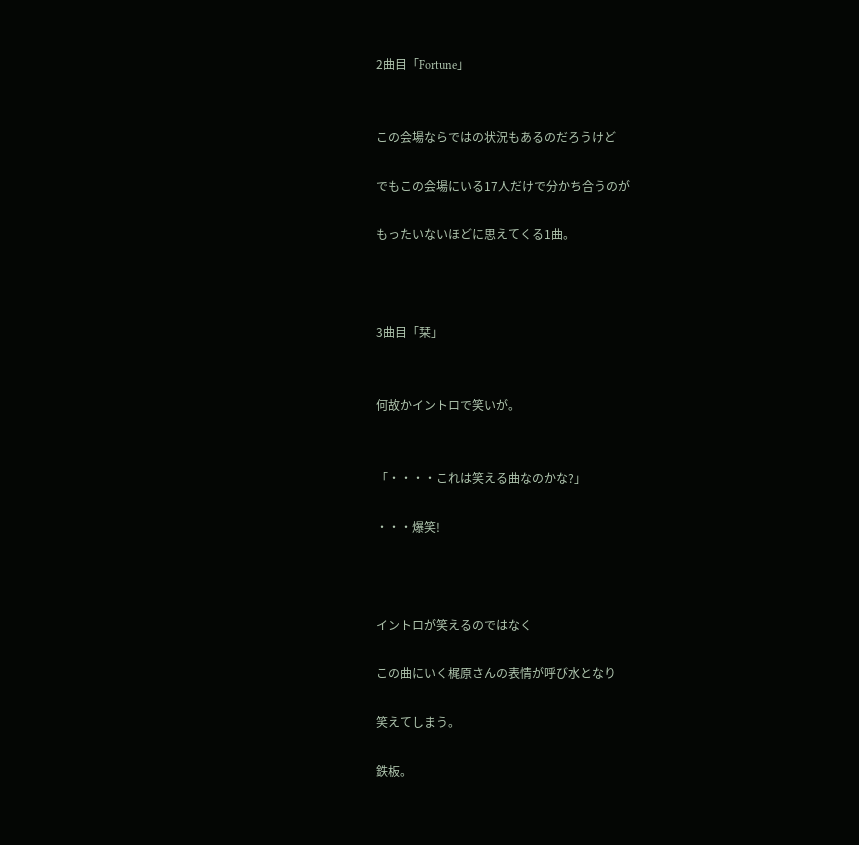2曲目「Fortune」


この会場ならではの状況もあるのだろうけど

でもこの会場にいる17人だけで分かち合うのが

もったいないほどに思えてくる1曲。



3曲目「栞」


何故かイントロで笑いが。


「・・・・これは笑える曲なのかな?」

・・・爆笑!



イントロが笑えるのではなく

この曲にいく梶原さんの表情が呼び水となり

笑えてしまう。

鉄板。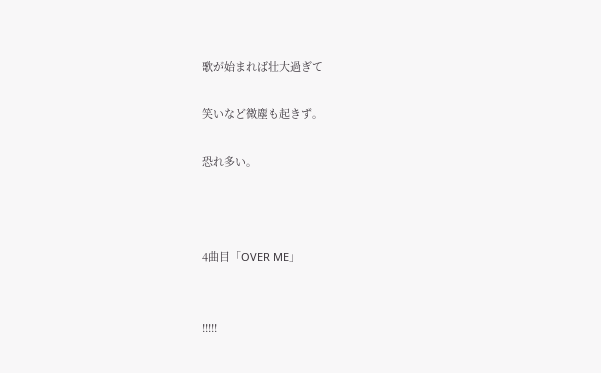歌が始まれば壮大過ぎて

笑いなど微塵も起きず。

恐れ多い。



4曲目「OVER ME」


!!!!!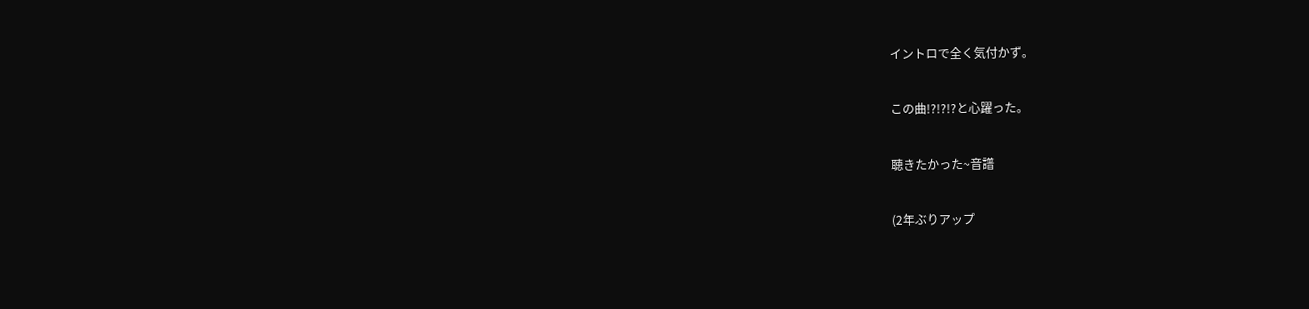イントロで全く気付かず。

この曲!?!?!?と心躍った。

聴きたかった~音譜

(2年ぶりアップ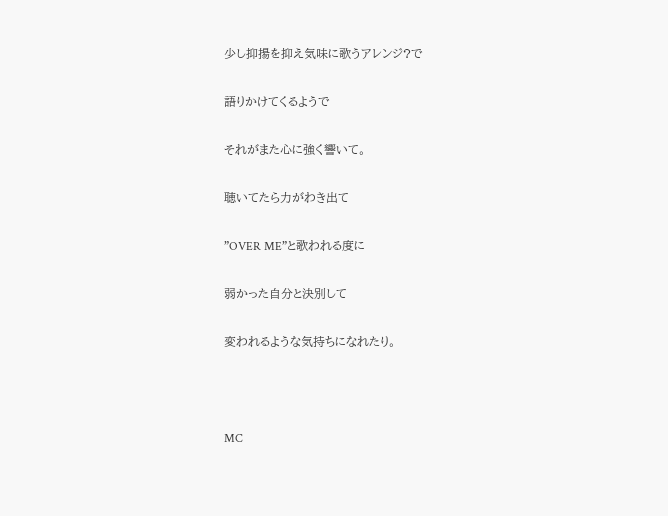少し抑揚を抑え気味に歌うアレンジ?で

語りかけてくるようで

それがまた心に強く響いて。

聴いてたら力がわき出て

”OVER ME”と歌われる度に

弱かった自分と決別して

変われるような気持ちになれたり。



MC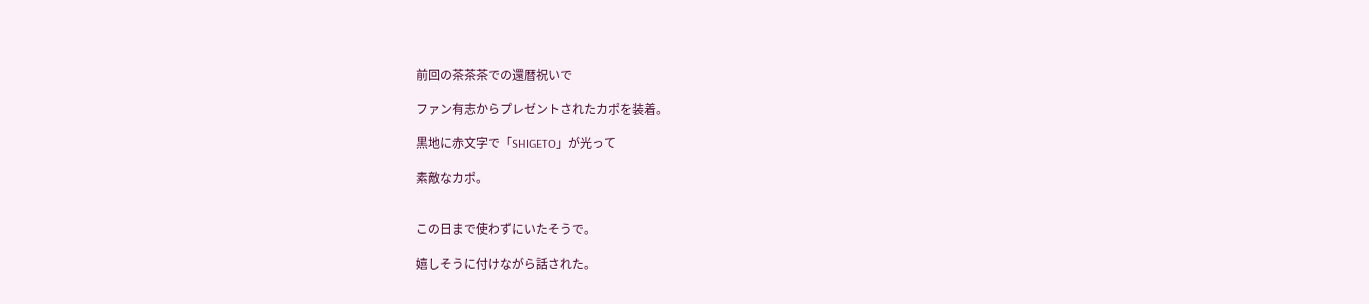前回の茶茶茶での還暦祝いで

ファン有志からプレゼントされたカポを装着。

黒地に赤文字で「SHIGETO」が光って

素敵なカポ。


この日まで使わずにいたそうで。

嬉しそうに付けながら話された。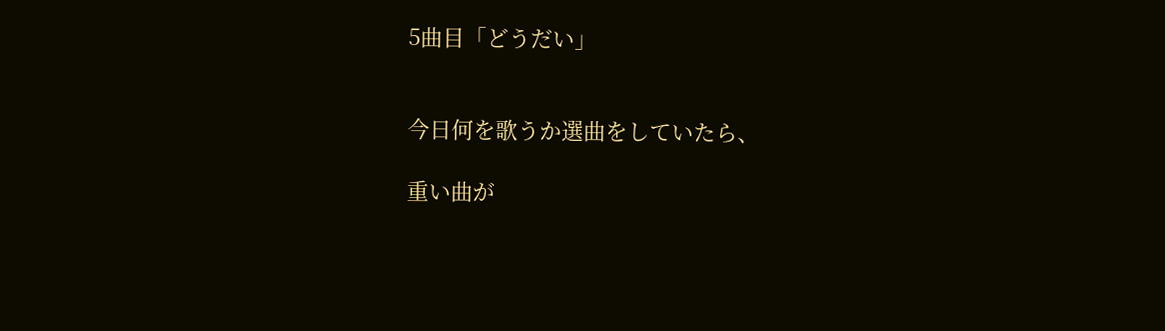5曲目「どうだい」


今日何を歌うか選曲をしていたら、

重い曲が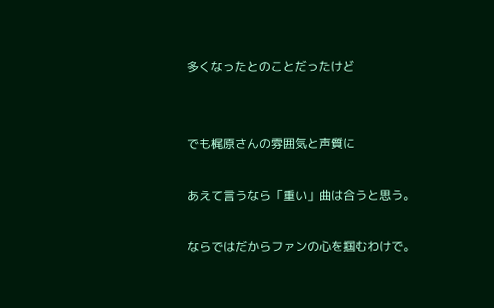多くなったとのことだったけど


でも梶原さんの雰囲気と声質に

あえて言うなら「重い」曲は合うと思う。

ならではだからファンの心を掴むわけで。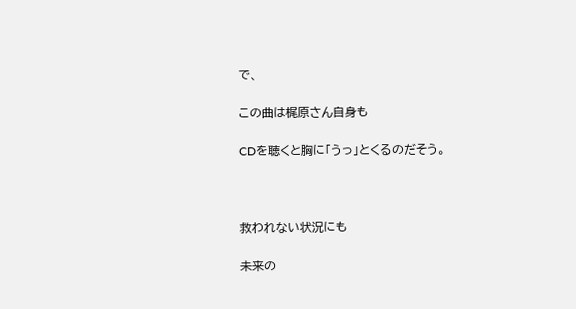で、

この曲は梶原さん自身も

CDを聴くと胸に「うっ」とくるのだそう。



救われない状況にも

未来の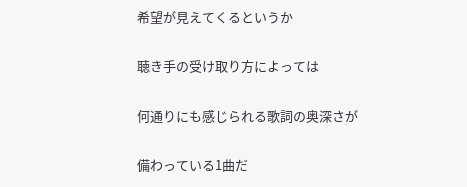希望が見えてくるというか

聴き手の受け取り方によっては

何通りにも感じられる歌詞の奥深さが

備わっている1曲だ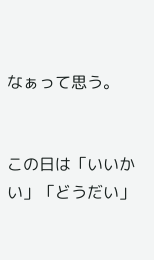なぁって思う。


この日は「いいかい」「どうだい」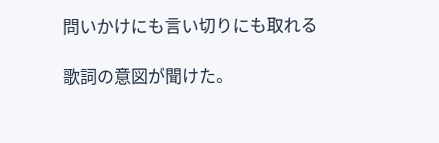問いかけにも言い切りにも取れる

歌詞の意図が聞けた。